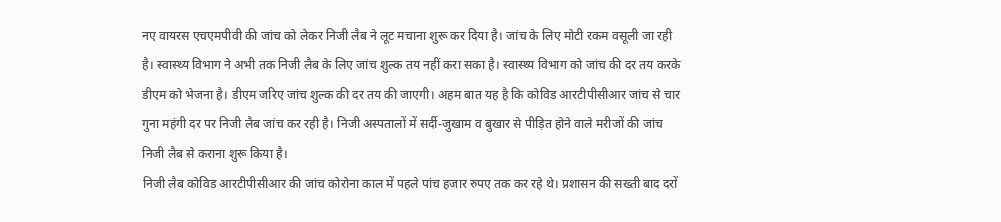नए वायरस एचएमपीवी की जांच को लेकर निजी लैब ने लूट मचाना शुरू कर दिया है। जांच के लिए मोटी रकम वसूली जा रही है। स्वास्थ्य विभाग ने अभी तक निजी लैब के लिए जांच शुल्क तय नहीं करा सका है। स्वास्थ्य विभाग को जांच की दर तय करके डीएम को भेजना है। डीएम जरिए जांच शुल्क की दर तय की जाएगी। अहम बात यह है कि कोविड आरटीपीसीआर जांच से चार गुना महंगी दर पर निजी लैब जांच कर रही है। निजी अस्पतालों में सर्दी-जुखाम व बुखार से पीड़ित होने वाले मरीजों की जांच निजी लैब से कराना शुरू किया है।
निजी लैब कोविड आरटीपीसीआर की जांच कोरोना काल में पहले पांच हजार रुपए तक कर रहे थे। प्रशासन की सख्ती बाद दरों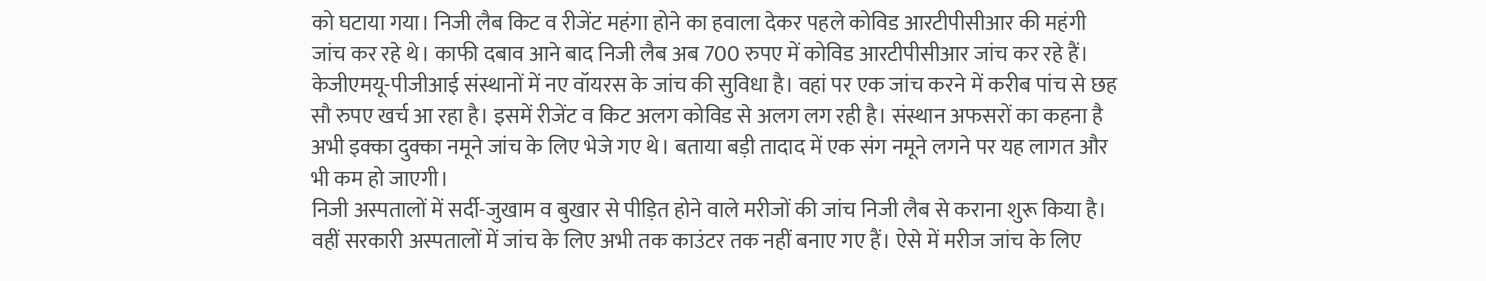को घटाया गया। निजी लैब किट व रीजेंट महंगा होने का हवाला देकर पहले कोविड आरटीपीसीआर की महंगी जांच कर रहे थे। काफी दबाव आने बाद निजी लैब अब 700 रुपए में कोविड आरटीपीसीआर जांच कर रहे हैं।
केजीएमयू-पीजीआई संस्थानों में नए वॉयरस के जांच की सुविधा है। वहां पर एक जांच करने में करीब पांच से छह सौ रुपए खर्च आ रहा है। इसमें रीजेंट व किट अलग कोविड से अलग लग रही है। संस्थान अफसरों का कहना है अभी इक्का दुक्का नमूने जांच के लिए भेजे गए थे। बताया बड़ी तादाद में एक संग नमूने लगने पर यह लागत और भी कम हो जाएगी।
निजी अस्पतालों में सर्दी-जुखाम व बुखार से पीड़ित होने वाले मरीजों की जांच निजी लैब से कराना शुरू किया है। वहीं सरकारी अस्पतालों में जांच के लिए अभी तक काउंटर तक नहीं बनाए गए हैं। ऐसे में मरीज जांच के लिए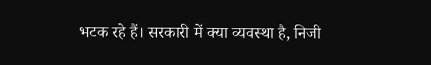भटक रहे हैं। सरकारी में क्या व्यवस्था है, निजी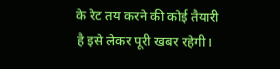के रेट तय करने की कोई तैयारी है इसे लेकर पूरी खबर रहेगी।